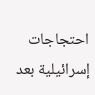احتجاجات إسرائيلية بعد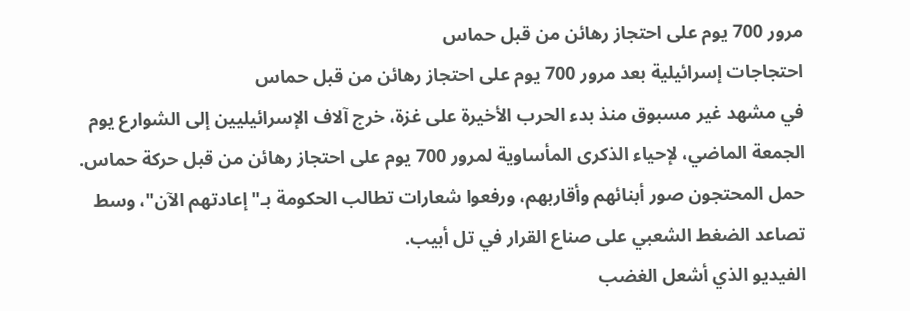مرور 700 يوم على احتجاز رهائن من قبل حماس
احتجاجات إسرائيلية بعد مرور 700 يوم على احتجاز رهائن من قبل حماس
في مشهد غير مسبوق منذ بدء الحرب الأخيرة على غزة، خرج آلاف الإسرائيليين إلى الشوارع يوم الجمعة الماضي، لإحياء الذكرى المأساوية لمرور 700 يوم على احتجاز رهائن من قبل حركة حماس. حمل المحتجون صور أبنائهم وأقاربهم، ورفعوا شعارات تطالب الحكومة بـ"إعادتهم الآن"، وسط تصاعد الضغط الشعبي على صناع القرار في تل أبيب.
الفيديو الذي أشعل الغضب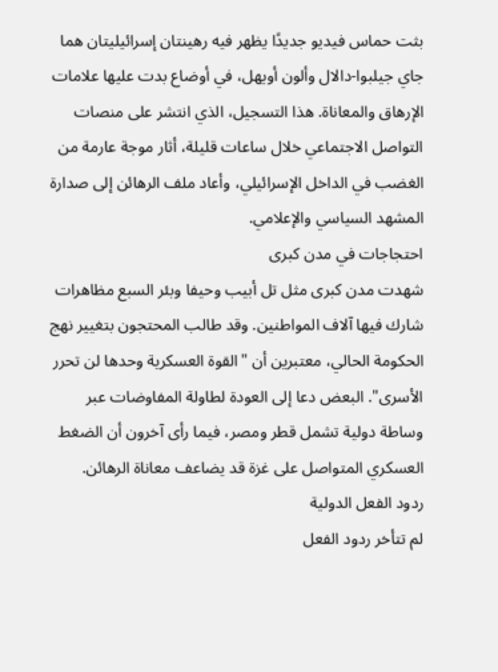بثت حماس فيديو جديدًا يظهر فيه رهينتان إسرائيليتان هما جاي جيلبوا-دالال وألون أويهل، في أوضاع بدت عليها علامات الإرهاق والمعاناة. هذا التسجيل، الذي انتشر على منصات التواصل الاجتماعي خلال ساعات قليلة، أثار موجة عارمة من الغضب في الداخل الإسرائيلي، وأعاد ملف الرهائن إلى صدارة المشهد السياسي والإعلامي.
احتجاجات في مدن كبرى
شهدت مدن كبرى مثل تل أبيب وحيفا وبئر السبع مظاهرات شارك فيها آلاف المواطنين. وقد طالب المحتجون بتغيير نهج الحكومة الحالي، معتبرين أن "القوة العسكرية وحدها لن تحرر الأسرى". البعض دعا إلى العودة لطاولة المفاوضات عبر وساطة دولية تشمل قطر ومصر، فيما رأى آخرون أن الضغط العسكري المتواصل على غزة قد يضاعف معاناة الرهائن.
ردود الفعل الدولية
لم تتأخر ردود الفعل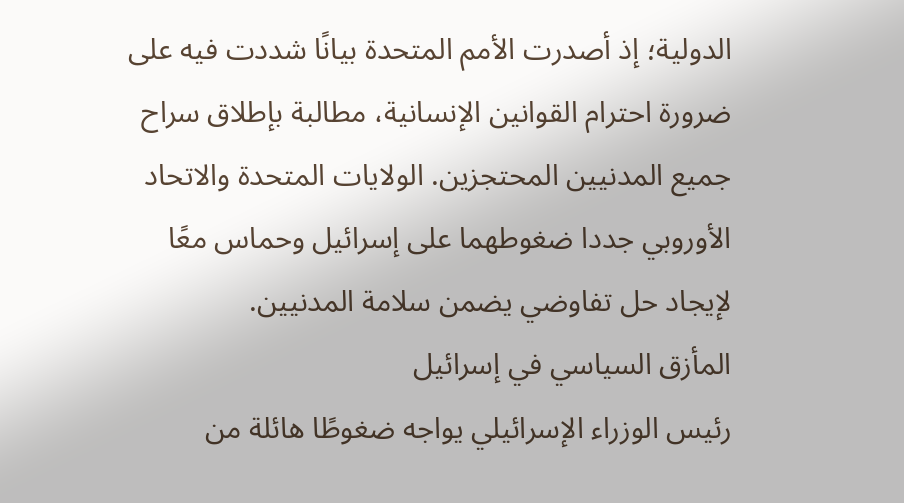الدولية؛ إذ أصدرت الأمم المتحدة بيانًا شددت فيه على ضرورة احترام القوانين الإنسانية، مطالبة بإطلاق سراح جميع المدنيين المحتجزين. الولايات المتحدة والاتحاد الأوروبي جددا ضغوطهما على إسرائيل وحماس معًا لإيجاد حل تفاوضي يضمن سلامة المدنيين.
المأزق السياسي في إسرائيل
رئيس الوزراء الإسرائيلي يواجه ضغوطًا هائلة من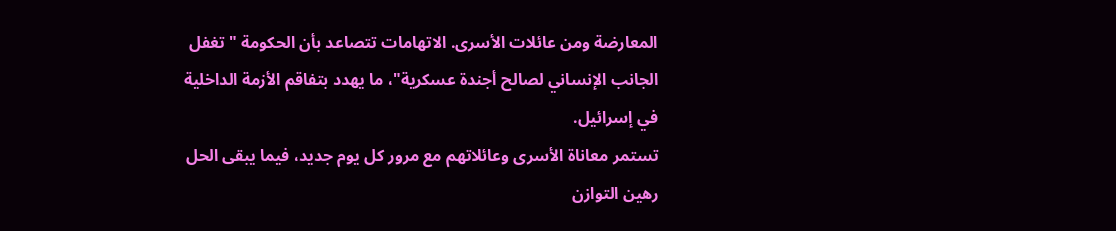المعارضة ومن عائلات الأسرى. الاتهامات تتصاعد بأن الحكومة "تغفل الجانب الإنساني لصالح أجندة عسكرية"، ما يهدد بتفاقم الأزمة الداخلية في إسرائيل.
تستمر معاناة الأسرى وعائلاتهم مع مرور كل يوم جديد، فيما يبقى الحل رهين التوازن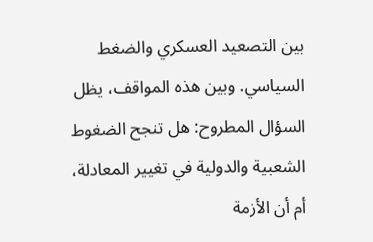بين التصعيد العسكري والضغط السياسي. وبين هذه المواقف، يظل السؤال المطروح: هل تنجح الضغوط الشعبية والدولية في تغيير المعادلة، أم أن الأزمة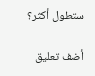ستطول أكثر؟

أضف تعليق